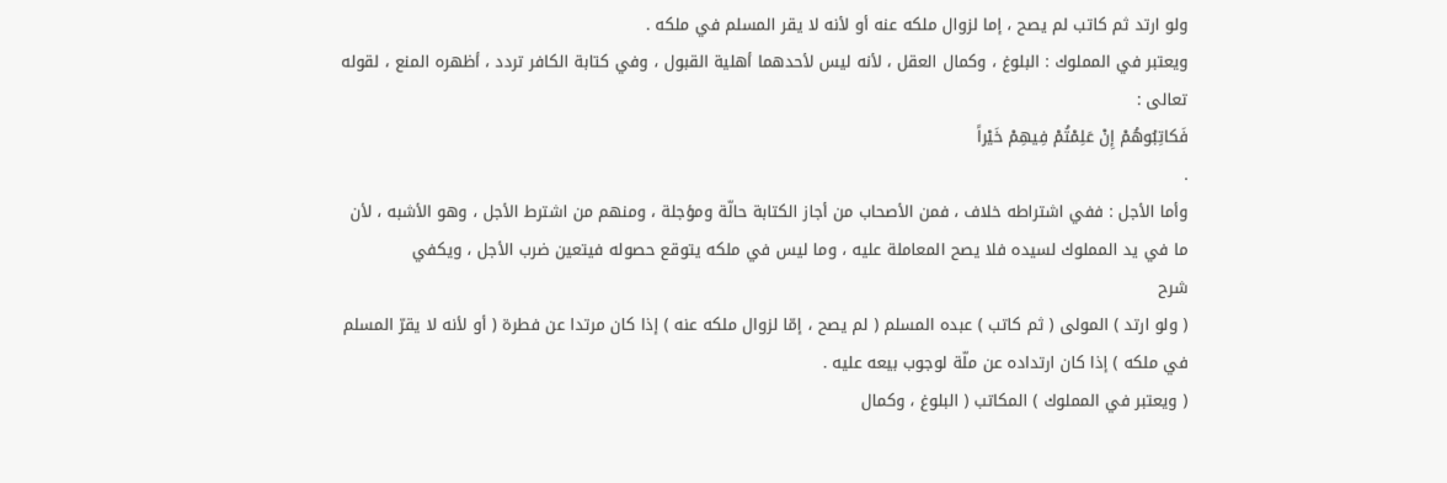ولو ارتد ثم كاتب لم يصح ، إما لزوال ملكه عنه أو لأنه لا يقر المسلم في ملكه .
ويعتبر في المملوك : البلوغ ، وكمال العقل ، لأنه ليس لأحدهما أهلية القبول ، وفي كتابة الكافر تردد ، أظهره المنع ، لقوله تعالى :
فَكاتِبُوهُمْ إِنْ عَلِمْتُمْ فِيهِمْ خَيْراً
.
وأما الأجل : ففي اشتراطه خلاف ، فمن الأصحاب من أجاز الكتابة حالّة ومؤجلة ، ومنهم من اشترط الأجل ، وهو الأشبه ، لأن ما في يد المملوك لسيده فلا يصح المعاملة عليه ، وما ليس في ملكه يتوقع حصوله فيتعين ضرب الأجل ، ويكفي
شرح
( ولو ارتد ) المولى ( ثم كاتب ) عبده المسلم ( لم يصح ، إمّا لزوال ملكه عنه ) إذا كان مرتدا عن فطرة ( أو لأنه لا يقرّ المسلم في ملكه ) إذا كان ارتداده عن ملّة لوجوب بيعه عليه .
( ويعتبر في المملوك ) المكاتب ( البلوغ ، وكمال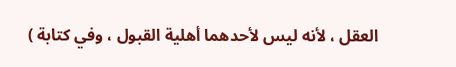العقل ، لأنه ليس لأحدهما أهلية القبول ، وفي كتابة )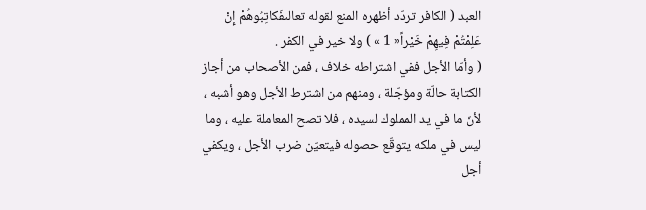العبد ( الكافر تردّد أظهره المنع لقوله تعالىفَكاتِبُوهُمْ إِنْ عَلِمْتُمْ فِيهِمْ خَيْراً« 1 » ) ولا خير في الكفر .
( وأمّا الأجل ففي اشتراطه خلاف ، فمن الأصحاب من أجاز الكتابة حالّة ومؤجّلة ، ومنهم من اشترط الأجل وهو أشبه ، لأنّ ما في يد المملوك لسيده ، فلا تصح المعاملة عليه ، وما ليس في ملكه يتوقّع حصوله فيتعيّن ضرب الأجل ، ويكفي أجل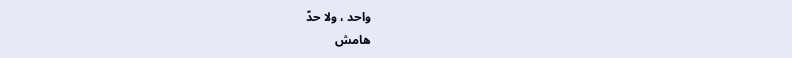واحد ، ولا حدّ
هامش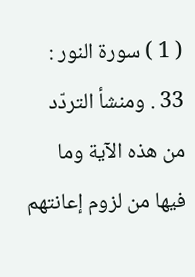( 1 ) سورة النور : 33 . ومنشأ التردّد من هذه الآية وما فيها من لزوم إعانتهم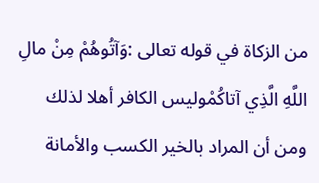من الزكاة في قوله تعالى :وَآتُوهُمْ مِنْ مالِ اللَّهِ الَّذِي آتاكُمْوليس الكافر أهلا لذلك ومن أن المراد بالخير الكسب والأمانة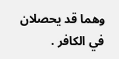وهما قد يحصلان في الكافر .